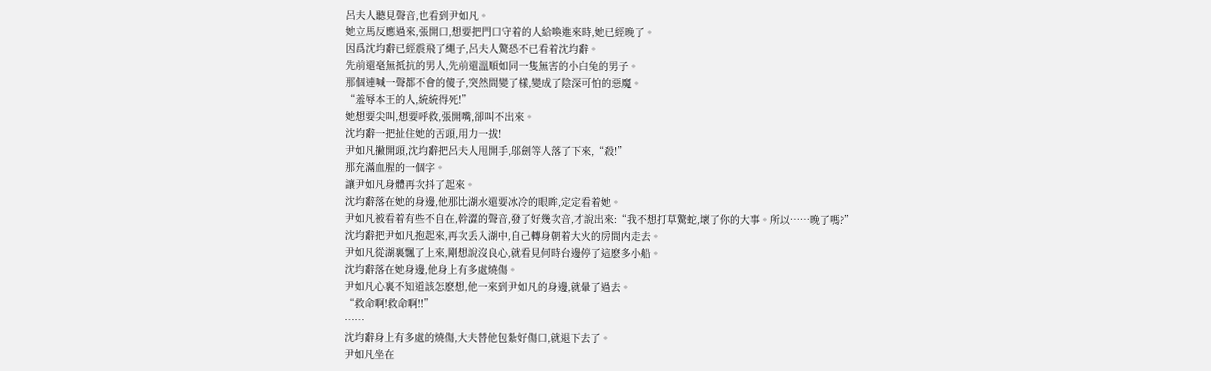呂夫人聽見聲音,也看到尹如凡。
她立馬反應過來,張開口,想要把門口守着的人給喚進來時,她已經晚了。
因爲沈均辭已經震飛了繩子,呂夫人驚恐不已看着沈均辭。
先前還毫無抵抗的男人,先前還溫順如同一隻無害的小白兔的男子。
那個連喊一聲都不會的傻子,突然間變了樣,變成了陰深可怕的惡魔。
“羞辱本王的人,統統得死!”
她想要尖叫,想要呼救,張開嘴,卻叫不出來。
沈均辭一把扯住她的舌頭,用力一拔!
尹如凡撇開頭,沈均辭把呂夫人甩開手,邬劍等人落了下來,“殺!”
那充滿血腥的一個字。
讓尹如凡身體再次抖了起來。
沈均辭落在她的身邊,他那比湖水還要冰冷的眼眸,定定看着她。
尹如凡被看着有些不自在,幹澀的聲音,發了好幾次音,才說出來:“我不想打草驚蛇,壞了你的大事。所以……晚了嗎?”
沈均辭把尹如凡抱起來,再次丢入湖中,自己轉身朝着大火的房間内走去。
尹如凡從湖裏飄了上來,剛想說沒良心,就看見何時台邊停了這麽多小船。
沈均辭落在她身邊,他身上有多處燒傷。
尹如凡心裏不知道該怎麽想,他一來到尹如凡的身邊,就暈了過去。
“救命啊!救命啊!!”
……
沈均辭身上有多處的燒傷,大夫替他包紮好傷口,就退下去了。
尹如凡坐在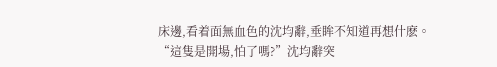床邊,看着面無血色的沈均辭,垂眸不知道再想什麽。
“這隻是開場,怕了嗎?”沈均辭突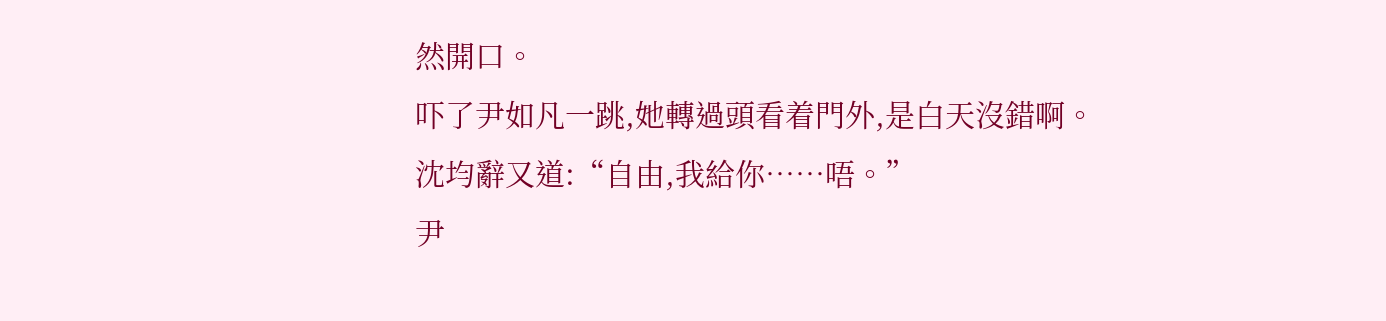然開口。
吓了尹如凡一跳,她轉過頭看着門外,是白天沒錯啊。
沈均辭又道:“自由,我給你……唔。”
尹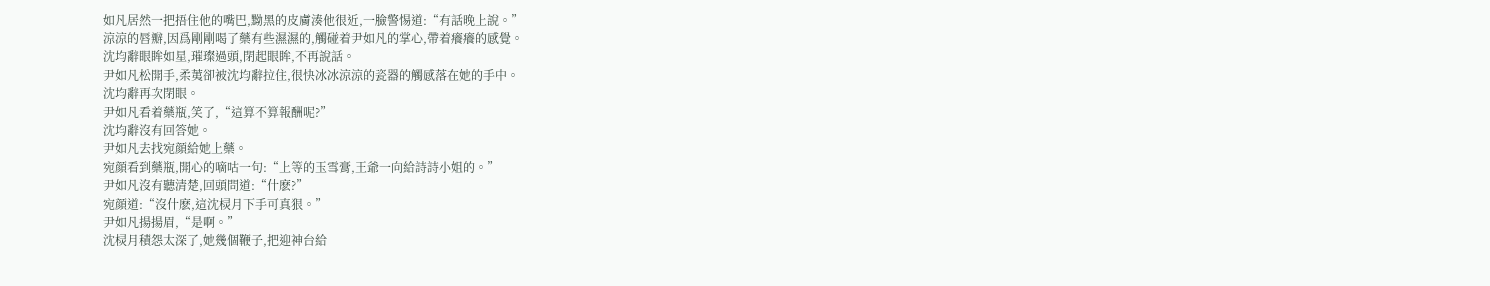如凡居然一把捂住他的嘴巴,黝黑的皮膚湊他很近,一臉警惕道:“有話晚上說。”
涼涼的唇瓣,因爲剛剛喝了藥有些濕濕的,觸碰着尹如凡的掌心,帶着癢癢的感覺。
沈均辭眼眸如星,璀璨過頭,閉起眼眸,不再說話。
尹如凡松開手,柔荑卻被沈均辭拉住,很快冰冰涼涼的瓷器的觸感落在她的手中。
沈均辭再次閉眼。
尹如凡看着藥瓶,笑了,“這算不算報酬呢?”
沈均辭沒有回答她。
尹如凡去找宛顔給她上藥。
宛顔看到藥瓶,開心的嘀咕一句:“上等的玉雪膏,王爺一向給詩詩小姐的。”
尹如凡沒有聽清楚,回頭問道:“什麽?”
宛顔道:“沒什麽,這沈棂月下手可真狠。”
尹如凡揚揚眉,“是啊。”
沈棂月積怨太深了,她幾個鞭子,把迎神台給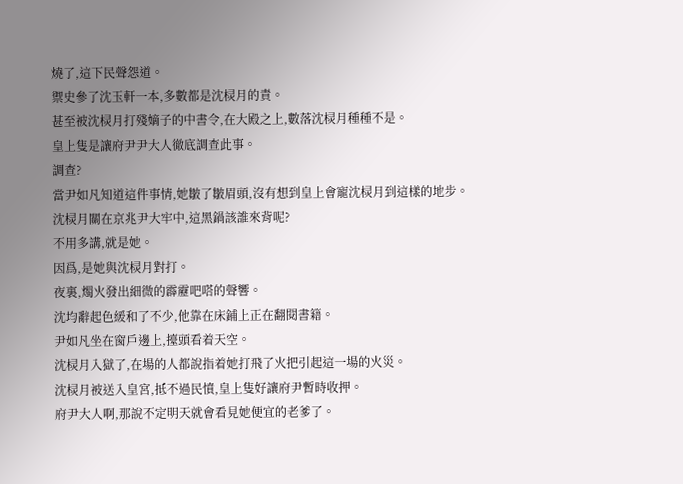燒了,這下民聲怨道。
禦史參了沈玉軒一本,多數都是沈棂月的責。
甚至被沈棂月打殘嫡子的中書令,在大殿之上,數落沈棂月種種不是。
皇上隻是讓府尹尹大人徹底調查此事。
調查?
當尹如凡知道這件事情,她皺了皺眉頭,沒有想到皇上會寵沈棂月到這樣的地步。
沈棂月關在京兆尹大牢中,這黑鍋該誰來背呢?
不用多講,就是她。
因爲,是她與沈棂月對打。
夜裏,燭火發出細微的霹靂吧嗒的聲響。
沈均辭起色緩和了不少,他靠在床鋪上正在翻閱書籍。
尹如凡坐在窗戶邊上,擡頭看着天空。
沈棂月入獄了,在場的人都說指着她打飛了火把引起這一場的火災。
沈棂月被送入皇宮,抵不過民憤,皇上隻好讓府尹暫時收押。
府尹大人啊,那說不定明天就會看見她便宜的老爹了。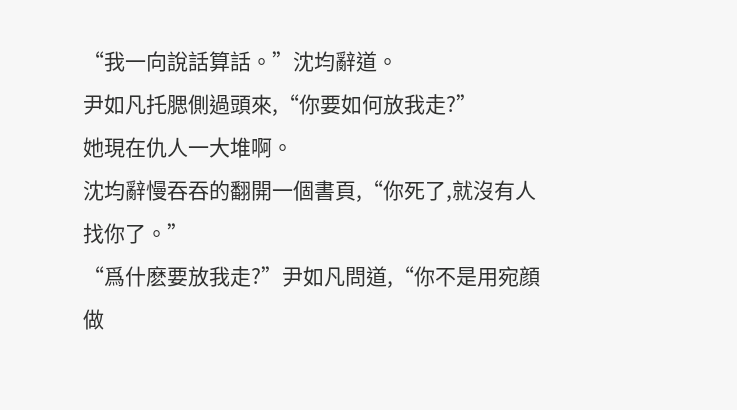“我一向說話算話。”沈均辭道。
尹如凡托腮側過頭來,“你要如何放我走?”
她現在仇人一大堆啊。
沈均辭慢吞吞的翻開一個書頁,“你死了,就沒有人找你了。”
“爲什麽要放我走?”尹如凡問道,“你不是用宛顔做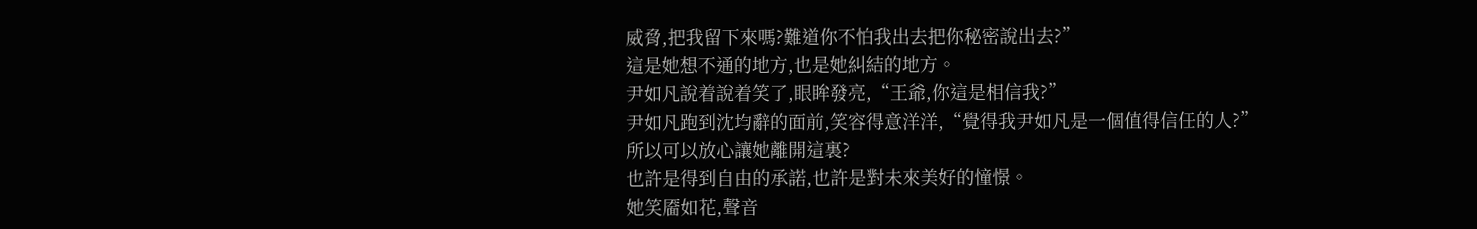威脅,把我留下來嗎?難道你不怕我出去把你秘密說出去?”
這是她想不通的地方,也是她糾結的地方。
尹如凡說着說着笑了,眼眸發亮,“王爺,你這是相信我?”
尹如凡跑到沈均辭的面前,笑容得意洋洋,“覺得我尹如凡是一個值得信任的人?”
所以可以放心讓她離開這裏?
也許是得到自由的承諾,也許是對未來美好的憧憬。
她笑靥如花,聲音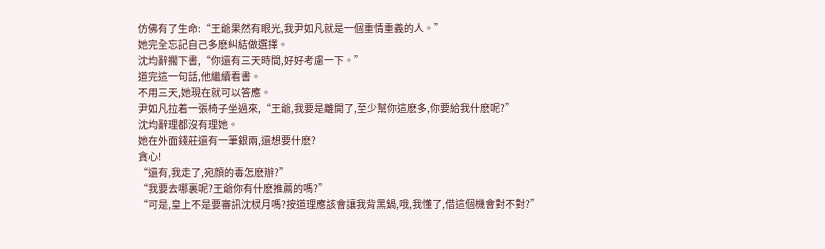仿佛有了生命:“王爺果然有眼光,我尹如凡就是一個重情重義的人。”
她完全忘記自己多麽糾結做選擇。
沈均辭擱下書,“你還有三天時間,好好考慮一下。”
道完這一句話,他繼續看書。
不用三天,她現在就可以答應。
尹如凡拉着一張椅子坐過來,“王爺,我要是離開了,至少幫你這麽多,你要給我什麽呢?”
沈均辭理都沒有理她。
她在外面錢莊還有一筆銀兩,還想要什麽?
貪心!
“還有,我走了,宛顔的毒怎麽辦?”
“我要去哪裏呢?王爺你有什麽推薦的嗎?”
“可是,皇上不是要審訊沈棂月嗎?按道理應該會讓我背黑鍋,哦,我懂了,借這個機會對不對?”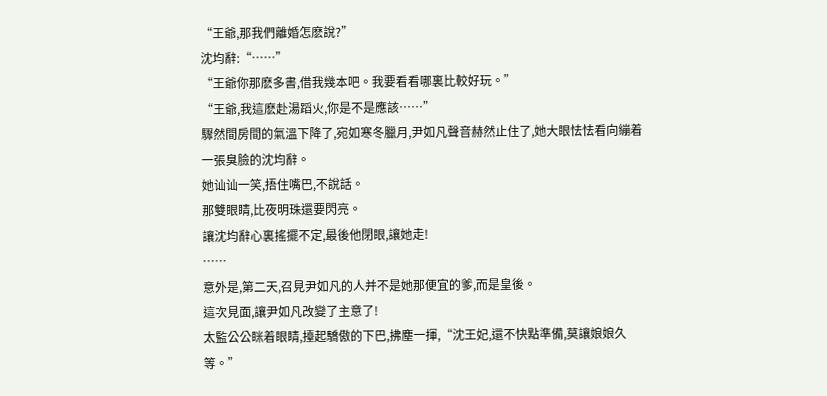“王爺,那我們離婚怎麽說?”
沈均辭:“……”
“王爺你那麽多書,借我幾本吧。我要看看哪裏比較好玩。”
“王爺,我這麽赴湯蹈火,你是不是應該……”
驟然間房間的氣溫下降了,宛如寒冬臘月,尹如凡聲音赫然止住了,她大眼怯怯看向繃着一張臭臉的沈均辭。
她讪讪一笑,捂住嘴巴,不說話。
那雙眼睛,比夜明珠還要閃亮。
讓沈均辭心裏搖擺不定,最後他閉眼,讓她走!
……
意外是,第二天,召見尹如凡的人并不是她那便宜的爹,而是皇後。
這次見面,讓尹如凡改變了主意了!
太監公公眯着眼睛,擡起驕傲的下巴,拂塵一揮,“沈王妃,還不快點準備,莫讓娘娘久等。”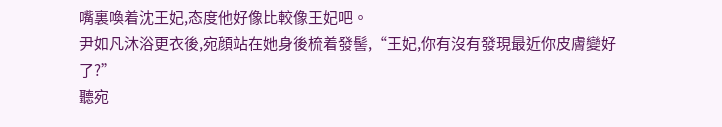嘴裏喚着沈王妃,态度他好像比較像王妃吧。
尹如凡沐浴更衣後,宛顔站在她身後梳着發髻,“王妃,你有沒有發現最近你皮膚變好了?”
聽宛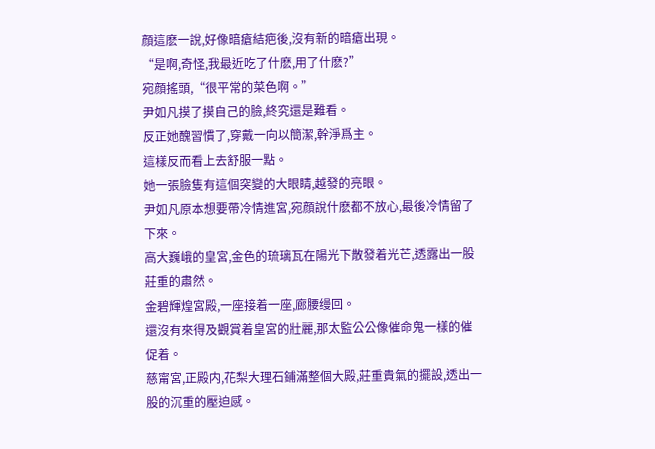顔這麽一說,好像暗瘡結疤後,沒有新的暗瘡出現。
“是啊,奇怪,我最近吃了什麽,用了什麽?”
宛顔搖頭,“很平常的菜色啊。”
尹如凡摸了摸自己的臉,終究還是難看。
反正她醜習慣了,穿戴一向以簡潔,幹淨爲主。
這樣反而看上去舒服一點。
她一張臉隻有這個突變的大眼睛,越發的亮眼。
尹如凡原本想要帶冷情進宮,宛顔說什麽都不放心,最後冷情留了下來。
高大巍峨的皇宮,金色的琉璃瓦在陽光下散發着光芒,透露出一股莊重的肅然。
金碧輝煌宮殿,一座接着一座,廊腰缦回。
還沒有來得及觀賞着皇宮的壯麗,那太監公公像催命鬼一樣的催促着。
慈甯宮,正殿内,花梨大理石鋪滿整個大殿,莊重貴氣的擺設,透出一股的沉重的壓迫感。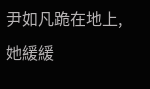尹如凡跪在地上,她緩緩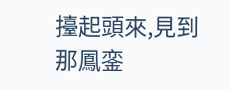擡起頭來,見到那鳳銮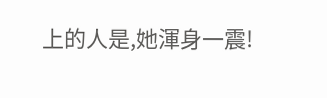上的人是,她渾身一震!